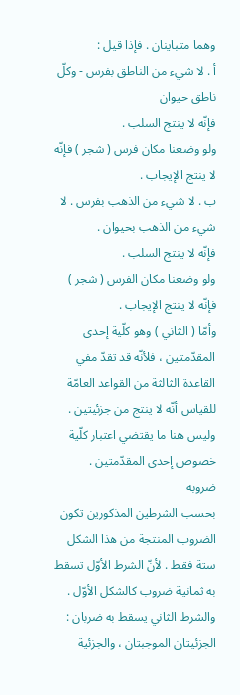وهما متباينان . فإذا قيل :
أ . لا شيء من الناطق بفرس - وكلّ ناطق حيوان
فإنّه لا ينتج السلب .
ولو وضعنا مكان فرس ( شجر ) فإنّه لا ينتج الإيجاب .
ب . لا شيء من الذهب بفرس . لا شيء من الذهب بحيوان .
فإنّه لا ينتج السلب .
ولو وضعنا مكان الفرس ( شجر ) فإنّه لا ينتج الإيجاب .
وأمّا ( الثاني ) وهو كلّية إحدى المقدّمتين ، فلأنّه قد تقدّ مفي القاعدة الثالثة من القواعد العامّة للقياس أنّه لا ينتج من جزئيتين . وليس هنا ما يقتضي اعتبار كلّية خصوص إحدى المقدّمتين .
ضروبه
بحسب الشرطين المذكورين تكون الضروب المنتجة من هذا الشكل ستة فقط . لأنّ الشرط الأوّل تسقط به ثمانية ضروب كالشكل الأوّل . والشرط الثاني يسقط به ضربان : الجزئيتان الموجبتان ، والجزئية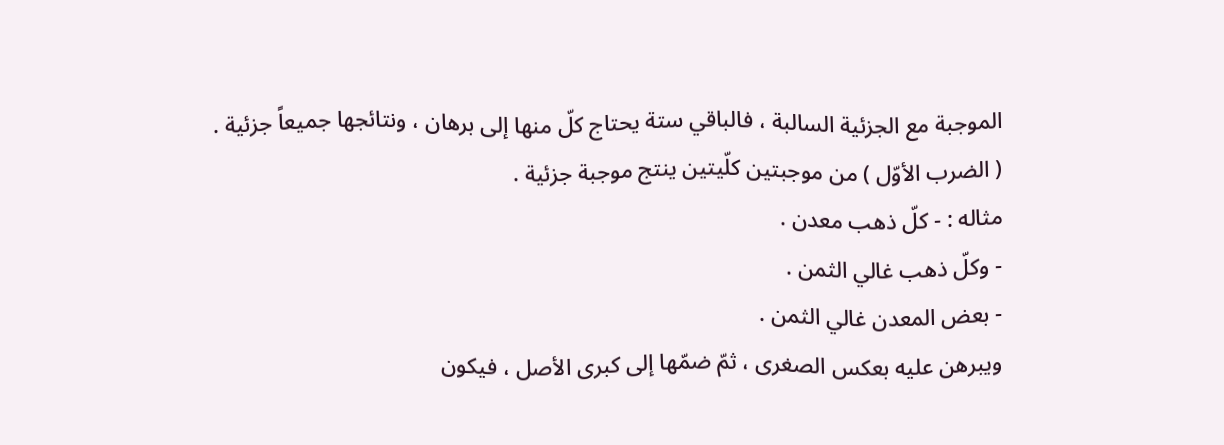الموجبة مع الجزئية السالبة ، فالباقي ستة يحتاج كلّ منها إلى برهان ، ونتائجها جميعاً جزئية .
( الضرب الأوّل ) من موجبتين كلّيتين ينتج موجبة جزئية .
مثاله : - كلّ ذهب معدن .
- وكلّ ذهب غالي الثمن .
- بعض المعدن غالي الثمن .
ويبرهن عليه بعكس الصغرى ، ثمّ ضمّها إلى كبرى الأصل ، فيكون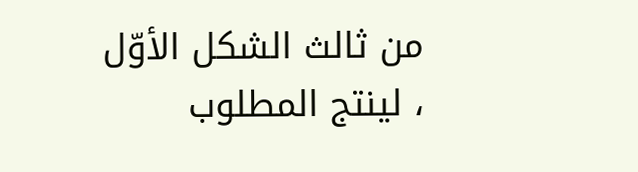من ثالث الشكل الأوّل ، لينتج المطلوب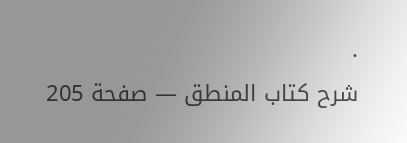.
شرح كتاب المنطق — صفحة 205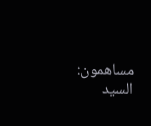مساهمون: السيد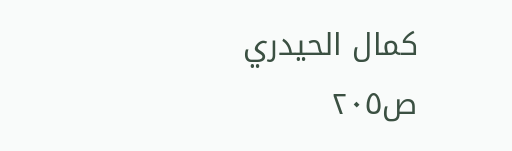كمال الحيدري
ص٢٠٥